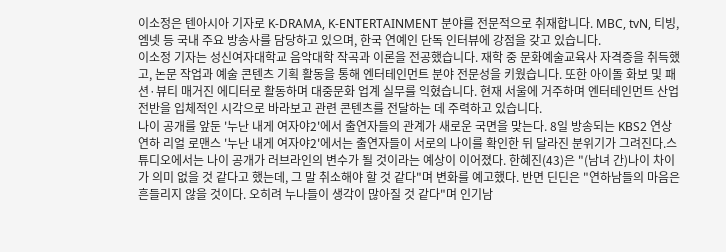이소정은 텐아시아 기자로 K-DRAMA, K-ENTERTAINMENT 분야를 전문적으로 취재합니다. MBC, tvN, 티빙, 엠넷 등 국내 주요 방송사를 담당하고 있으며, 한국 연예인 단독 인터뷰에 강점을 갖고 있습니다.
이소정 기자는 성신여자대학교 음악대학 작곡과 이론을 전공했습니다. 재학 중 문화예술교육사 자격증을 취득했고, 논문 작업과 예술 콘텐츠 기획 활동을 통해 엔터테인먼트 분야 전문성을 키웠습니다. 또한 아이돌 화보 및 패션·뷰티 매거진 에디터로 활동하며 대중문화 업계 실무를 익혔습니다. 현재 서울에 거주하며 엔터테인먼트 산업 전반을 입체적인 시각으로 바라보고 관련 콘텐츠를 전달하는 데 주력하고 있습니다.
나이 공개를 앞둔 '누난 내게 여자야2'에서 출연자들의 관계가 새로운 국면을 맞는다. 8일 방송되는 KBS2 연상연하 리얼 로맨스 '누난 내게 여자야2'에서는 출연자들이 서로의 나이를 확인한 뒤 달라진 분위기가 그려진다.스튜디오에서는 나이 공개가 러브라인의 변수가 될 것이라는 예상이 이어졌다. 한혜진(43)은 "(남녀 간)나이 차이가 의미 없을 것 같다고 했는데, 그 말 취소해야 할 것 같다"며 변화를 예고했다. 반면 딘딘은 "연하남들의 마음은 흔들리지 않을 것이다. 오히려 누나들이 생각이 많아질 것 같다"며 인기남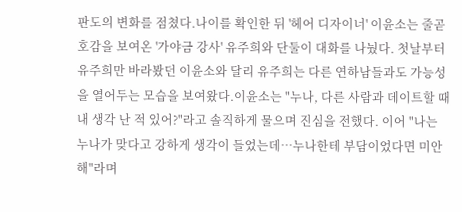판도의 변화를 점쳤다.나이를 확인한 뒤 '헤어 디자이너' 이윤소는 줄곧 호감을 보여온 '가야금 강사' 유주희와 단둘이 대화를 나눴다. 첫날부터 유주희만 바라봤던 이윤소와 달리 유주희는 다른 연하남들과도 가능성을 열어두는 모습을 보여왔다.이윤소는 "누나, 다른 사람과 데이트할 때 내 생각 난 적 있어?"라고 솔직하게 물으며 진심을 전했다. 이어 "나는 누나가 맞다고 강하게 생각이 들었는데…누나한테 부담이었다면 미안해"라며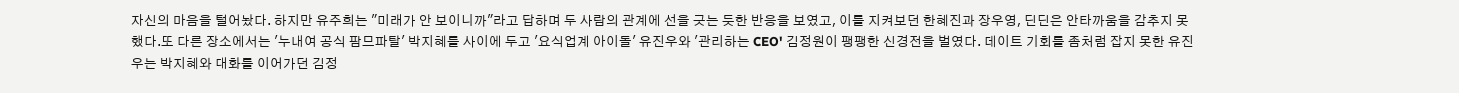자신의 마음을 털어놨다. 하지만 유주희는 "미래가 안 보이니까"라고 답하며 두 사람의 관계에 선을 긋는 듯한 반응을 보였고, 이를 지켜보던 한혜진과 장우영, 딘딘은 안타까움을 감추지 못했다.또 다른 장소에서는 '누내여 공식 팜므파탈' 박지혜를 사이에 두고 '요식업계 아이돌' 유진우와 '관리하는 CEO' 김정원이 팽팽한 신경전을 벌였다. 데이트 기회를 좀처럼 잡지 못한 유진우는 박지혜와 대화를 이어가던 김정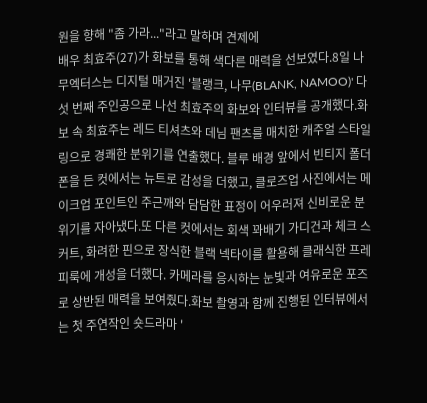원을 향해 "좀 가라..."라고 말하며 견제에
배우 최효주(27)가 화보를 통해 색다른 매력을 선보였다.8일 나무엑터스는 디지털 매거진 '블랭크, 나무(BLANK, NAMOO)' 다섯 번째 주인공으로 나선 최효주의 화보와 인터뷰를 공개했다.화보 속 최효주는 레드 티셔츠와 데님 팬츠를 매치한 캐주얼 스타일링으로 경쾌한 분위기를 연출했다. 블루 배경 앞에서 빈티지 폴더폰을 든 컷에서는 뉴트로 감성을 더했고, 클로즈업 사진에서는 메이크업 포인트인 주근깨와 담담한 표정이 어우러져 신비로운 분위기를 자아냈다.또 다른 컷에서는 회색 꽈배기 가디건과 체크 스커트, 화려한 핀으로 장식한 블랙 넥타이를 활용해 클래식한 프레피룩에 개성을 더했다. 카메라를 응시하는 눈빛과 여유로운 포즈로 상반된 매력을 보여줬다.화보 촬영과 함께 진행된 인터뷰에서는 첫 주연작인 숏드라마 '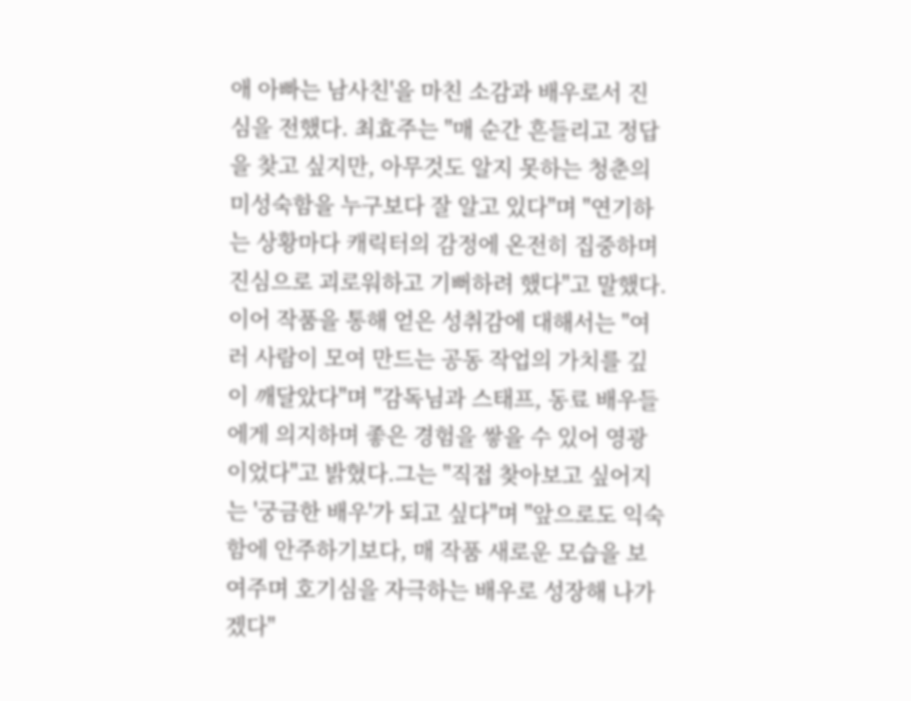애 아빠는 남사친'을 마친 소감과 배우로서 진심을 전했다. 최효주는 "매 순간 흔들리고 정답을 찾고 싶지만, 아무것도 알지 못하는 청춘의 미성숙함을 누구보다 잘 알고 있다"며 "연기하는 상황마다 캐릭터의 감정에 온전히 집중하며 진심으로 괴로워하고 기뻐하려 했다"고 말했다.이어 작품을 통해 얻은 성취감에 대해서는 "여러 사람이 모여 만드는 공동 작업의 가치를 깊이 깨달았다"며 "감독님과 스태프, 동료 배우들에게 의지하며 좋은 경험을 쌓을 수 있어 영광이었다"고 밝혔다.그는 "직접 찾아보고 싶어지는 '궁금한 배우'가 되고 싶다"며 "앞으로도 익숙함에 안주하기보다, 매 작품 새로운 모습을 보여주며 호기심을 자극하는 배우로 성장해 나가겠다"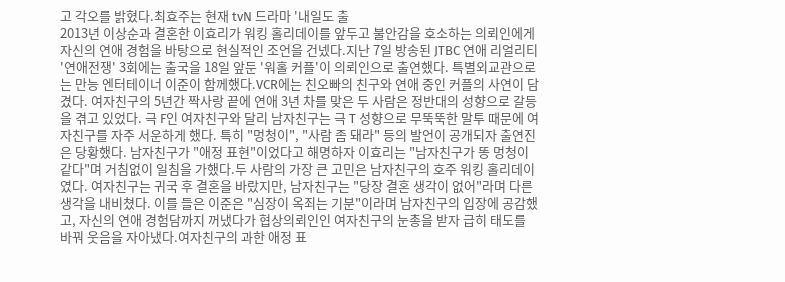고 각오를 밝혔다.최효주는 현재 tvN 드라마 '내일도 출
2013년 이상순과 결혼한 이효리가 워킹 홀리데이를 앞두고 불안감을 호소하는 의뢰인에게 자신의 연애 경험을 바탕으로 현실적인 조언을 건넸다.지난 7일 방송된 JTBC 연애 리얼리티 '연애전쟁' 3회에는 출국을 18일 앞둔 '워홀 커플'이 의뢰인으로 출연했다. 특별외교관으로는 만능 엔터테이너 이준이 함께했다.VCR에는 친오빠의 친구와 연애 중인 커플의 사연이 담겼다. 여자친구의 5년간 짝사랑 끝에 연애 3년 차를 맞은 두 사람은 정반대의 성향으로 갈등을 겪고 있었다. 극 F인 여자친구와 달리 남자친구는 극 T 성향으로 무뚝뚝한 말투 때문에 여자친구를 자주 서운하게 했다. 특히 "멍청이", "사람 좀 돼라" 등의 발언이 공개되자 출연진은 당황했다. 남자친구가 "애정 표현"이었다고 해명하자 이효리는 "남자친구가 똥 멍청이 같다"며 거침없이 일침을 가했다.두 사람의 가장 큰 고민은 남자친구의 호주 워킹 홀리데이였다. 여자친구는 귀국 후 결혼을 바랐지만, 남자친구는 "당장 결혼 생각이 없어"라며 다른 생각을 내비쳤다. 이를 들은 이준은 "심장이 옥죄는 기분"이라며 남자친구의 입장에 공감했고, 자신의 연애 경험담까지 꺼냈다가 협상의뢰인인 여자친구의 눈총을 받자 급히 태도를 바꿔 웃음을 자아냈다.여자친구의 과한 애정 표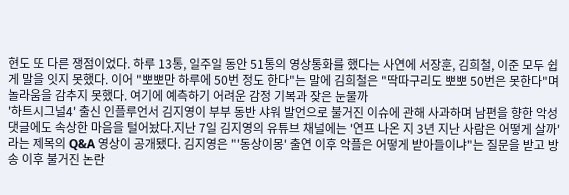현도 또 다른 쟁점이었다. 하루 13통, 일주일 동안 51통의 영상통화를 했다는 사연에 서장훈, 김희철, 이준 모두 쉽게 말을 잇지 못했다. 이어 "뽀뽀만 하루에 50번 정도 한다"는 말에 김희철은 "딱따구리도 뽀뽀 50번은 못한다"며 놀라움을 감추지 못했다. 여기에 예측하기 어려운 감정 기복과 잦은 눈물까
'하트시그널4' 출신 인플루언서 김지영이 부부 동반 샤워 발언으로 불거진 이슈에 관해 사과하며 남편을 향한 악성 댓글에도 속상한 마음을 털어놨다.지난 7일 김지영의 유튜브 채널에는 '연프 나온 지 3년 지난 사람은 어떻게 살까'라는 제목의 Q&A 영상이 공개됐다. 김지영은 "'동상이몽' 출연 이후 악플은 어떻게 받아들이냐"는 질문을 받고 방송 이후 불거진 논란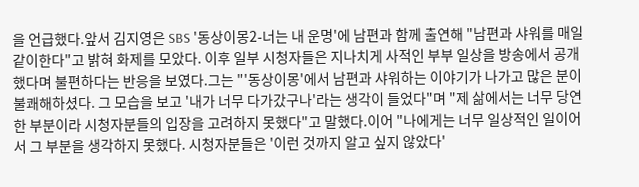을 언급했다.앞서 김지영은 SBS '동상이몽2-너는 내 운명'에 남편과 함께 출연해 "남편과 샤워를 매일 같이한다"고 밝혀 화제를 모았다. 이후 일부 시청자들은 지나치게 사적인 부부 일상을 방송에서 공개했다며 불편하다는 반응을 보였다.그는 "'동상이몽'에서 남편과 샤워하는 이야기가 나가고 많은 분이 불쾌해하셨다. 그 모습을 보고 '내가 너무 다가갔구나'라는 생각이 들었다"며 "제 삶에서는 너무 당연한 부분이라 시청자분들의 입장을 고려하지 못했다"고 말했다.이어 "나에게는 너무 일상적인 일이어서 그 부분을 생각하지 못했다. 시청자분들은 '이런 것까지 알고 싶지 않았다'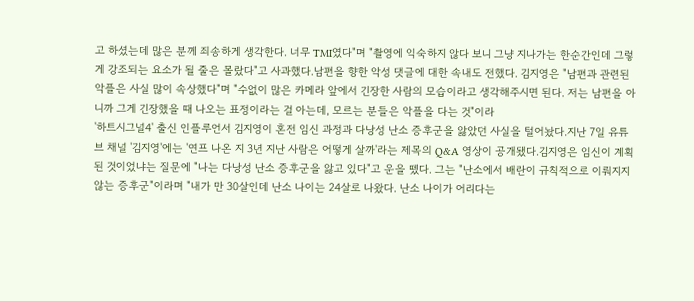고 하셨는데 많은 분께 죄송하게 생각한다. 너무 TMI였다"며 "촬영에 익숙하지 않다 보니 그냥 지나가는 한순간인데 그렇게 강조되는 요소가 될 줄은 몰랐다"고 사과했다.남편을 향한 악성 댓글에 대한 속내도 전했다. 김지영은 "남편과 관련된 악플은 사실 많이 속상했다"며 "수없이 많은 카메라 앞에서 긴장한 사람의 모습이라고 생각해주시면 된다. 저는 남편을 아니까 그게 긴장했을 때 나오는 표정이라는 걸 아는데, 모르는 분들은 악플을 다는 것"이라
'하트시그널4' 출신 인플루언서 김지영이 혼전 임신 과정과 다낭성 난소 증후군을 앓았던 사실을 털어놨다.지난 7일 유튜브 채널 '김지영'에는 '연프 나온 지 3년 지난 사람은 어떻게 살까'라는 제목의 Q&A 영상이 공개됐다.김지영은 임신이 계획된 것이었냐는 질문에 "나는 다낭성 난소 증후군을 앓고 있다"고 운을 뗐다. 그는 "난소에서 배란이 규칙적으로 이뤄지지 않는 증후군"이라며 "내가 만 30살인데 난소 나이는 24살로 나왔다. 난소 나이가 어리다는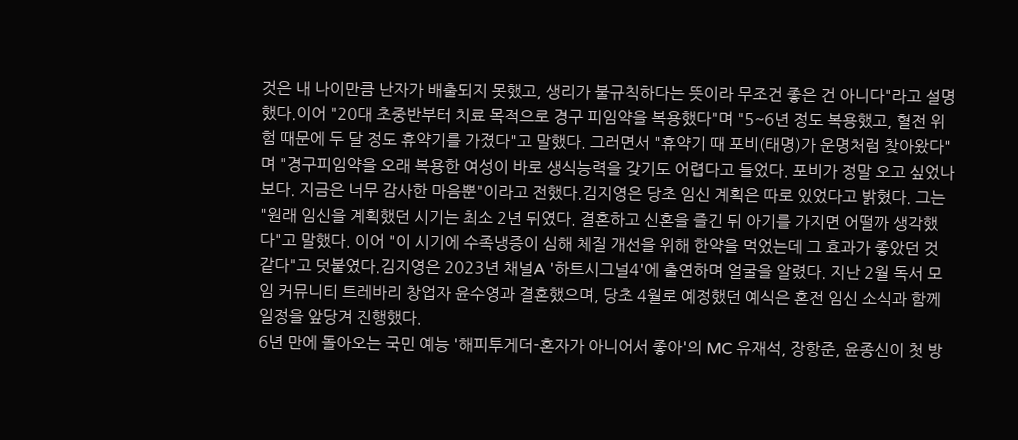것은 내 나이만큼 난자가 배출되지 못했고, 생리가 불규칙하다는 뜻이라 무조건 좋은 건 아니다"라고 설명했다.이어 "20대 초중반부터 치료 목적으로 경구 피임약을 복용했다"며 "5~6년 정도 복용했고, 혈전 위험 때문에 두 달 정도 휴약기를 가졌다"고 말했다. 그러면서 "휴약기 때 포비(태명)가 운명처럼 찾아왔다"며 "경구피임약을 오래 복용한 여성이 바로 생식능력을 갖기도 어렵다고 들었다. 포비가 정말 오고 싶었나 보다. 지금은 너무 감사한 마음뿐"이라고 전했다.김지영은 당초 임신 계획은 따로 있었다고 밝혔다. 그는 "원래 임신을 계획했던 시기는 최소 2년 뒤였다. 결혼하고 신혼을 즐긴 뒤 아기를 가지면 어떨까 생각했다"고 말했다. 이어 "이 시기에 수족냉증이 심해 체질 개선을 위해 한약을 먹었는데 그 효과가 좋았던 것 같다"고 덧붙였다.김지영은 2023년 채널A '하트시그널4'에 출연하며 얼굴을 알렸다. 지난 2월 독서 모임 커뮤니티 트레바리 창업자 윤수영과 결혼했으며, 당초 4월로 예정했던 예식은 혼전 임신 소식과 함께 일정을 앞당겨 진행했다.
6년 만에 돌아오는 국민 예능 '해피투게더-혼자가 아니어서 좋아'의 MC 유재석, 장항준, 윤종신이 첫 방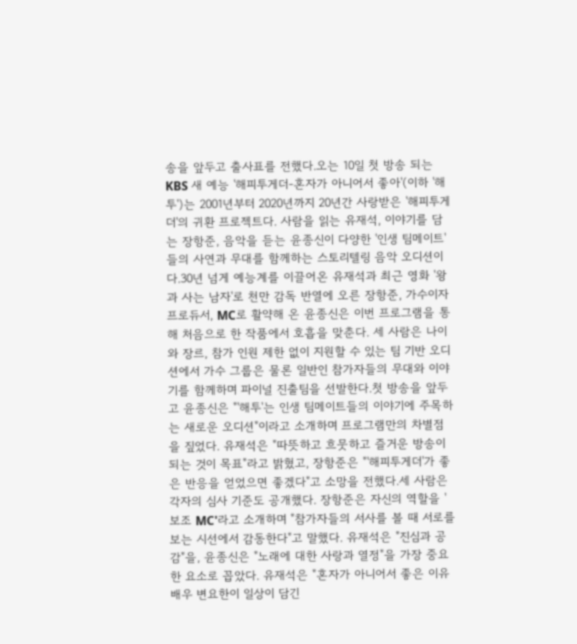송을 앞두고 출사표를 전했다.오는 10일 첫 방송 되는 KBS 새 예능 '해피투게더-혼자가 아니어서 좋아'(이하 '해투')는 2001년부터 2020년까지 20년간 사랑받은 '해피투게더'의 귀환 프로젝트다. 사람을 읽는 유재석, 이야기를 담는 장항준, 음악을 듣는 윤종신이 다양한 '인생 팀메이트'들의 사연과 무대를 함께하는 스토리텔링 음악 오디션이다.30년 넘게 예능계를 이끌어온 유재석과 최근 영화 '왕과 사는 남자'로 천만 감독 반열에 오른 장항준, 가수이자 프로듀서, MC로 활약해 온 윤종신은 이번 프로그램을 통해 처음으로 한 작품에서 호흡을 맞춘다. 세 사람은 나이와 장르, 참가 인원 제한 없이 지원할 수 있는 팀 기반 오디션에서 가수 그룹은 물론 일반인 참가자들의 무대와 이야기를 함께하며 파이널 진출팀을 선발한다.첫 방송을 앞두고 윤종신은 "'해투'는 인생 팀메이트들의 이야기에 주목하는 새로운 오디션"이라고 소개하며 프로그램만의 차별점을 짚었다. 유재석은 "따뜻하고 흐뭇하고 즐거운 방송이 되는 것이 목표"라고 밝혔고, 장항준은 "'해피투게더'가 좋은 반응을 얻었으면 좋겠다"고 소망을 전했다.세 사람은 각자의 심사 기준도 공개했다. 장항준은 자신의 역할을 '보조 MC'라고 소개하며 "참가자들의 서사를 볼 때 서로를 보는 시선에서 감동한다"고 말했다. 유재석은 "진심과 공감"을, 윤종신은 "노래에 대한 사랑과 열정"을 가장 중요한 요소로 꼽았다. 유재석은 "혼자가 아니어서 좋은 이유
배우 변요한이 일상이 담긴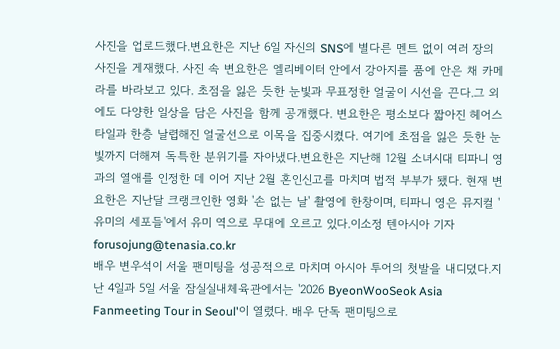사진을 업로드했다.변요한은 지난 6일 자신의 SNS에 별다른 멘트 없이 여러 장의 사진을 게재했다. 사진 속 변요한은 엘리베이터 안에서 강아지를 품에 안은 채 카메라를 바라보고 있다. 초점을 잃은 듯한 눈빛과 무표정한 얼굴이 시선을 끈다.그 외에도 다양한 일상을 담은 사진을 함께 공개했다. 변요한은 평소보다 짧아진 헤어스타일과 한층 날렵해진 얼굴선으로 이목을 집중시켰다. 여기에 초점을 잃은 듯한 눈빛까지 더해져 독특한 분위기를 자아냈다.변요한은 지난해 12월 소녀시대 티파니 영과의 열애를 인정한 데 이어 지난 2월 혼인신고를 마치며 법적 부부가 됐다. 현재 변요한은 지난달 크랭크인한 영화 '손 없는 날' 촬영에 한창이며, 티파니 영은 뮤지컬 '유미의 세포들'에서 유미 역으로 무대에 오르고 있다.이소정 텐아시아 기자 forusojung@tenasia.co.kr
배우 변우석이 서울 팬미팅을 성공적으로 마치며 아시아 투어의 첫발을 내디뎠다.지난 4일과 5일 서울 잠실실내체육관에서는 '2026 ByeonWooSeok Asia Fanmeeting Tour in Seoul'이 열렸다. 배우 단독 팬미팅으로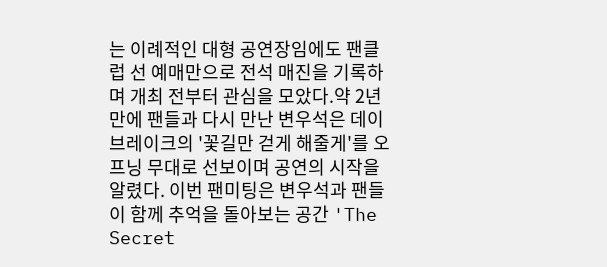는 이례적인 대형 공연장임에도 팬클럽 선 예매만으로 전석 매진을 기록하며 개최 전부터 관심을 모았다.약 2년 만에 팬들과 다시 만난 변우석은 데이브레이크의 '꽃길만 걷게 해줄게'를 오프닝 무대로 선보이며 공연의 시작을 알렸다. 이번 팬미팅은 변우석과 팬들이 함께 추억을 돌아보는 공간 'The Secret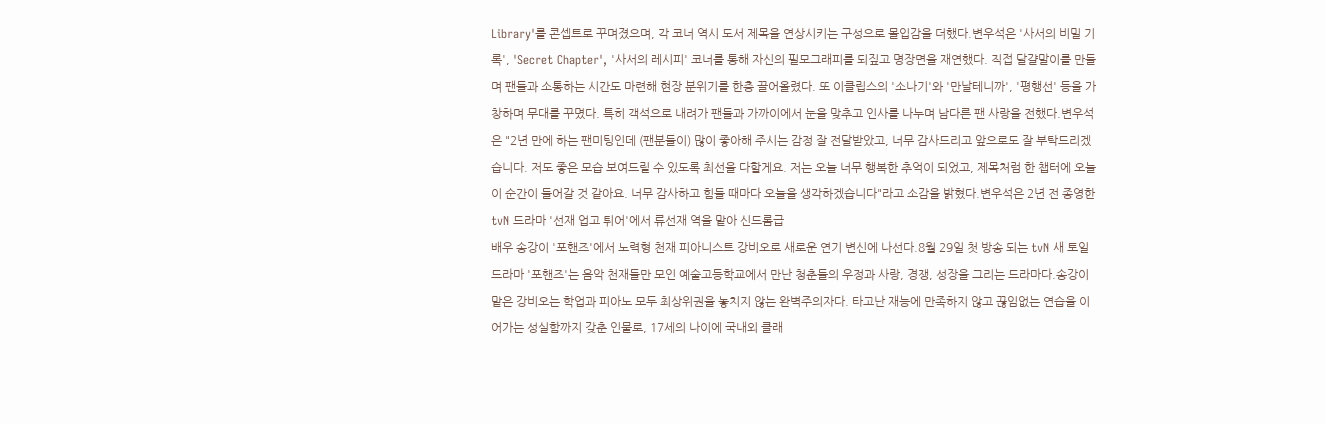Library'를 콘셉트로 꾸며졌으며, 각 코너 역시 도서 제목을 연상시키는 구성으로 몰입감을 더했다.변우석은 '사서의 비밀 기록', 'Secret Chapter', '사서의 레시피' 코너를 통해 자신의 필모그래피를 되짚고 명장면을 재연했다. 직접 달걀말이를 만들며 팬들과 소통하는 시간도 마련해 현장 분위기를 한층 끌어올렸다. 또 이클립스의 '소나기'와 '만날테니까', '평행선' 등을 가창하며 무대를 꾸몄다. 특히 객석으로 내려가 팬들과 가까이에서 눈을 맞추고 인사를 나누며 남다른 팬 사랑을 전했다.변우석은 "2년 만에 하는 팬미팅인데 (팬분들이) 많이 좋아해 주시는 감정 잘 전달받았고, 너무 감사드리고 앞으로도 잘 부탁드리겠습니다. 저도 좋은 모습 보여드릴 수 있도록 최선을 다할게요. 저는 오늘 너무 행복한 추억이 되었고, 제목처럼 한 챕터에 오늘 이 순간이 들어갈 것 같아요. 너무 감사하고 힘들 때마다 오늘을 생각하겠습니다"라고 소감을 밝혔다.변우석은 2년 전 종영한 tvN 드라마 '선재 업고 튀어'에서 류선재 역을 맡아 신드롬급
배우 송강이 '포핸즈'에서 노력형 천재 피아니스트 강비오로 새로운 연기 변신에 나선다.8월 29일 첫 방송 되는 tvN 새 토일드라마 '포핸즈'는 음악 천재들만 모인 예술고등학교에서 만난 청춘들의 우정과 사랑, 경쟁, 성장을 그리는 드라마다.송강이 맡은 강비오는 학업과 피아노 모두 최상위권을 놓치지 않는 완벽주의자다. 타고난 재능에 만족하지 않고 끊임없는 연습을 이어가는 성실함까지 갖춘 인물로, 17세의 나이에 국내외 클래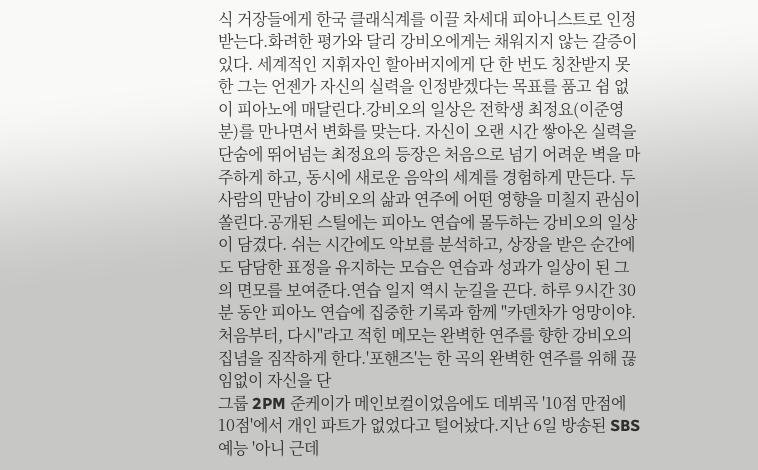식 거장들에게 한국 클래식계를 이끌 차세대 피아니스트로 인정받는다.화려한 평가와 달리 강비오에게는 채워지지 않는 갈증이 있다. 세계적인 지휘자인 할아버지에게 단 한 번도 칭찬받지 못한 그는 언젠가 자신의 실력을 인정받겠다는 목표를 품고 쉼 없이 피아노에 매달린다.강비오의 일상은 전학생 최정요(이준영 분)를 만나면서 변화를 맞는다. 자신이 오랜 시간 쌓아온 실력을 단숨에 뛰어넘는 최정요의 등장은 처음으로 넘기 어려운 벽을 마주하게 하고, 동시에 새로운 음악의 세계를 경험하게 만든다. 두 사람의 만남이 강비오의 삶과 연주에 어떤 영향을 미칠지 관심이 쏠린다.공개된 스틸에는 피아노 연습에 몰두하는 강비오의 일상이 담겼다. 쉬는 시간에도 악보를 분석하고, 상장을 받은 순간에도 담담한 표정을 유지하는 모습은 연습과 성과가 일상이 된 그의 면모를 보여준다.연습 일지 역시 눈길을 끈다. 하루 9시간 30분 동안 피아노 연습에 집중한 기록과 함께 "카덴차가 엉망이야. 처음부터, 다시"라고 적힌 메모는 완벽한 연주를 향한 강비오의 집념을 짐작하게 한다.'포핸즈'는 한 곡의 완벽한 연주를 위해 끊임없이 자신을 단
그룹 2PM 준케이가 메인보컬이었음에도 데뷔곡 '10점 만점에 10점'에서 개인 파트가 없었다고 털어놨다.지난 6일 방송된 SBS 예능 '아니 근데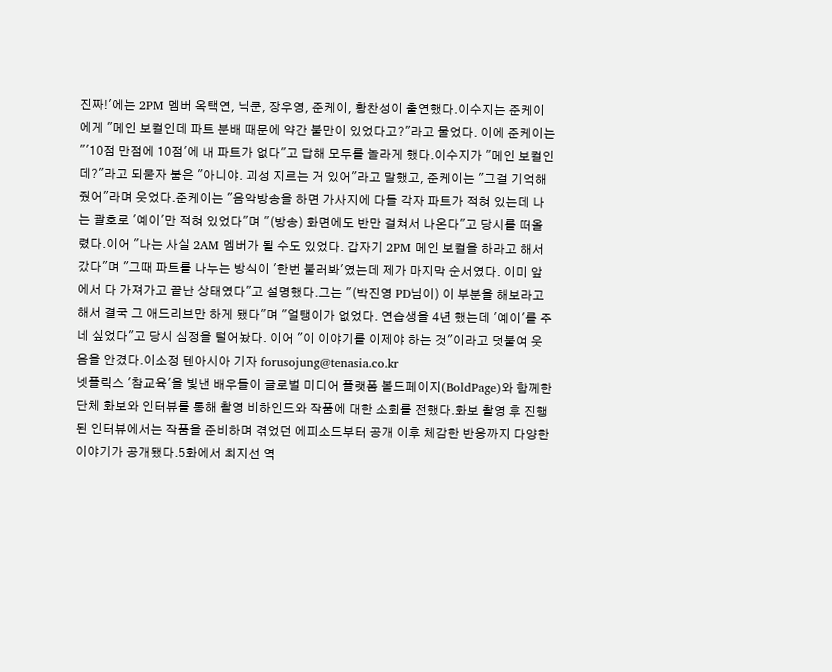진짜!'에는 2PM 멤버 옥택연, 닉쿤, 장우영, 준케이, 황찬성이 출연했다.이수지는 준케이에게 "메인 보컬인데 파트 분배 때문에 약간 불만이 있었다고?"라고 물었다. 이에 준케이는 "'10점 만점에 10점'에 내 파트가 없다"고 답해 모두를 놀라게 했다.이수지가 "메인 보컬인데?"라고 되묻자 붐은 "아니야. 괴성 지르는 거 있어"라고 말했고, 준케이는 "그걸 기억해 줬어"라며 웃었다.준케이는 "음악방송을 하면 가사지에 다들 각자 파트가 적혀 있는데 나는 괄호로 '예이'만 적혀 있었다"며 "(방송) 화면에도 반만 걸쳐서 나온다"고 당시를 떠올렸다.이어 "나는 사실 2AM 멤버가 될 수도 있었다. 갑자기 2PM 메인 보컬을 하라고 해서 갔다"며 "그때 파트를 나누는 방식이 '한번 불러봐'였는데 제가 마지막 순서였다. 이미 앞에서 다 가져가고 끝난 상태였다"고 설명했다.그는 "(박진영 PD님이) 이 부분을 해보라고 해서 결국 그 애드리브만 하게 됐다"며 "얼탱이가 없었다. 연습생을 4년 했는데 '예이'를 주네 싶었다"고 당시 심정을 털어놨다. 이어 "이 이야기를 이제야 하는 것"이라고 덧붙여 웃음을 안겼다.이소정 텐아시아 기자 forusojung@tenasia.co.kr
넷플릭스 '참교육'을 빛낸 배우들이 글로벌 미디어 플랫폼 볼드페이지(BoldPage)와 함께한 단체 화보와 인터뷰를 통해 촬영 비하인드와 작품에 대한 소회를 전했다.화보 촬영 후 진행된 인터뷰에서는 작품을 준비하며 겪었던 에피소드부터 공개 이후 체감한 반응까지 다양한 이야기가 공개됐다.5화에서 최지선 역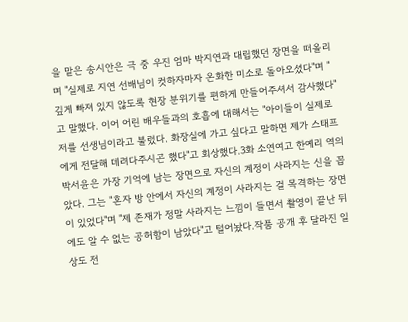을 맡은 송시안은 극 중 우진 엄마 박지연과 대립했던 장면을 떠올리며 "실제로 지연 선배님이 컷하자마자 온화한 미소로 돌아오셨다"며 "깊게 빠져 있지 않도록 현장 분위기를 편하게 만들어주셔서 감사했다"고 말했다. 이어 어린 배우들과의 호흡에 대해서는 "아이들이 실제로 저를 선생님이라고 불렀다. 화장실에 가고 싶다고 말하면 제가 스태프에게 전달해 데려다주시곤 했다"고 회상했다.3화 소연여고 한예리 역의 박서윤은 가장 기억에 남는 장면으로 자신의 계정이 사라지는 신을 꼽았다. 그는 "혼자 방 안에서 자신의 계정이 사라지는 걸 목격하는 장면이 있었다"며 "제 존재가 정말 사라지는 느낌이 들면서 촬영이 끝난 뒤에도 알 수 없는 공허함이 남았다"고 털어놨다.작품 공개 후 달라진 일상도 전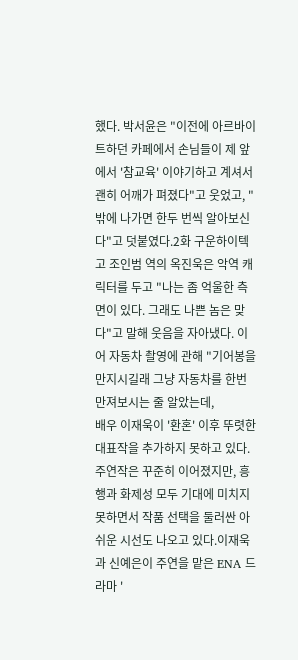했다. 박서윤은 "이전에 아르바이트하던 카페에서 손님들이 제 앞에서 '참교육' 이야기하고 계셔서 괜히 어깨가 펴졌다"고 웃었고, "밖에 나가면 한두 번씩 알아보신다"고 덧붙였다.2화 구운하이텍고 조인범 역의 옥진욱은 악역 캐릭터를 두고 "나는 좀 억울한 측면이 있다. 그래도 나쁜 놈은 맞다"고 말해 웃음을 자아냈다. 이어 자동차 촬영에 관해 "기어봉을 만지시길래 그냥 자동차를 한번 만져보시는 줄 알았는데,
배우 이재욱이 '환혼' 이후 뚜렷한 대표작을 추가하지 못하고 있다. 주연작은 꾸준히 이어졌지만, 흥행과 화제성 모두 기대에 미치지 못하면서 작품 선택을 둘러싼 아쉬운 시선도 나오고 있다.이재욱과 신예은이 주연을 맡은 ENA 드라마 '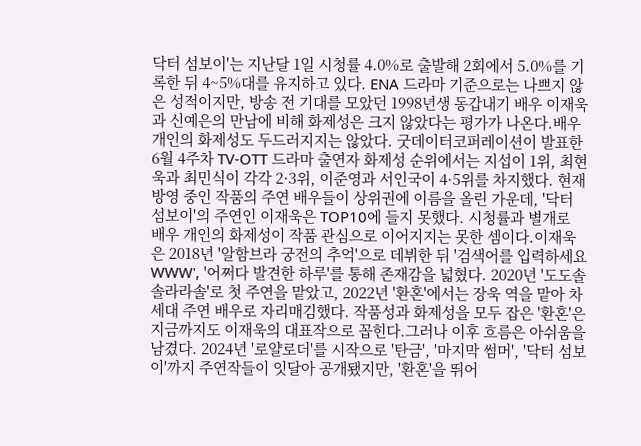닥터 섬보이'는 지난달 1일 시청률 4.0%로 출발해 2회에서 5.0%를 기록한 뒤 4~5%대를 유지하고 있다. ENA 드라마 기준으로는 나쁘지 않은 성적이지만, 방송 전 기대를 모았던 1998년생 동갑내기 배우 이재욱과 신예은의 만남에 비해 화제성은 크지 않았다는 평가가 나온다.배우 개인의 화제성도 두드러지지는 않았다. 굿데이터코퍼레이션이 발표한 6월 4주차 TV-OTT 드라마 출연자 화제성 순위에서는 지섭이 1위, 최현욱과 최민식이 각각 2·3위, 이준영과 서인국이 4·5위를 차지했다. 현재 방영 중인 작품의 주연 배우들이 상위권에 이름을 올린 가운데, '닥터 섬보이'의 주연인 이재욱은 TOP10에 들지 못했다. 시청률과 별개로 배우 개인의 화제성이 작품 관심으로 이어지지는 못한 셈이다.이재욱은 2018년 '알함브라 궁전의 추억'으로 데뷔한 뒤 '검색어를 입력하세요 WWW', '어쩌다 발견한 하루'를 통해 존재감을 넓혔다. 2020년 '도도솔솔라라솔'로 첫 주연을 맡았고, 2022년 '환혼'에서는 장욱 역을 맡아 차세대 주연 배우로 자리매김했다. 작품성과 화제성을 모두 잡은 '환혼'은 지금까지도 이재욱의 대표작으로 꼽힌다.그러나 이후 흐름은 아쉬움을 남겼다. 2024년 '로얄로더'를 시작으로 '탄금', '마지막 썸머', '닥터 섬보이'까지 주연작들이 잇달아 공개됐지만, '환혼'을 뛰어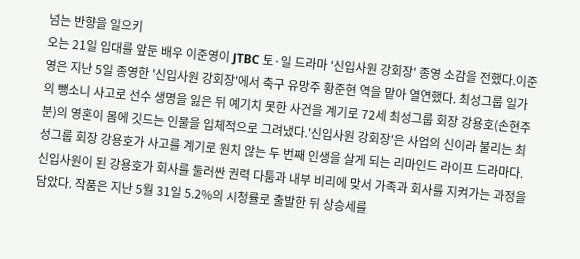넘는 반향을 일으키
오는 21일 입대를 앞둔 배우 이준영이 JTBC 토·일 드라마 '신입사원 강회장' 종영 소감을 전했다.이준영은 지난 5일 종영한 '신입사원 강회장'에서 축구 유망주 황준현 역을 맡아 열연했다. 최성그룹 일가의 뺑소니 사고로 선수 생명을 잃은 뒤 예기치 못한 사건을 계기로 72세 최성그룹 회장 강용호(손현주 분)의 영혼이 몸에 깃드는 인물을 입체적으로 그려냈다.'신입사원 강회장'은 사업의 신이라 불리는 최성그룹 회장 강용호가 사고를 계기로 원치 않는 두 번째 인생을 살게 되는 리마인드 라이프 드라마다. 신입사원이 된 강용호가 회사를 둘러싼 권력 다툼과 내부 비리에 맞서 가족과 회사를 지켜가는 과정을 담았다. 작품은 지난 5월 31일 5.2%의 시청률로 출발한 뒤 상승세를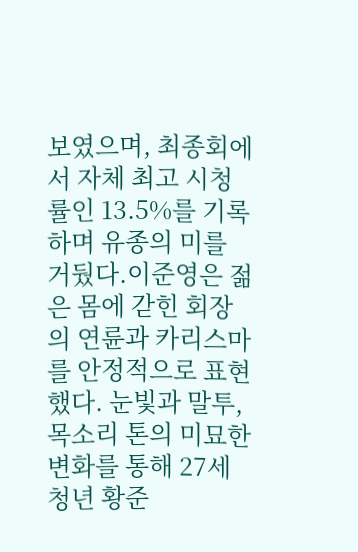보였으며, 최종회에서 자체 최고 시청률인 13.5%를 기록하며 유종의 미를 거뒀다.이준영은 젊은 몸에 갇힌 회장의 연륜과 카리스마를 안정적으로 표현했다. 눈빛과 말투, 목소리 톤의 미묘한 변화를 통해 27세 청년 황준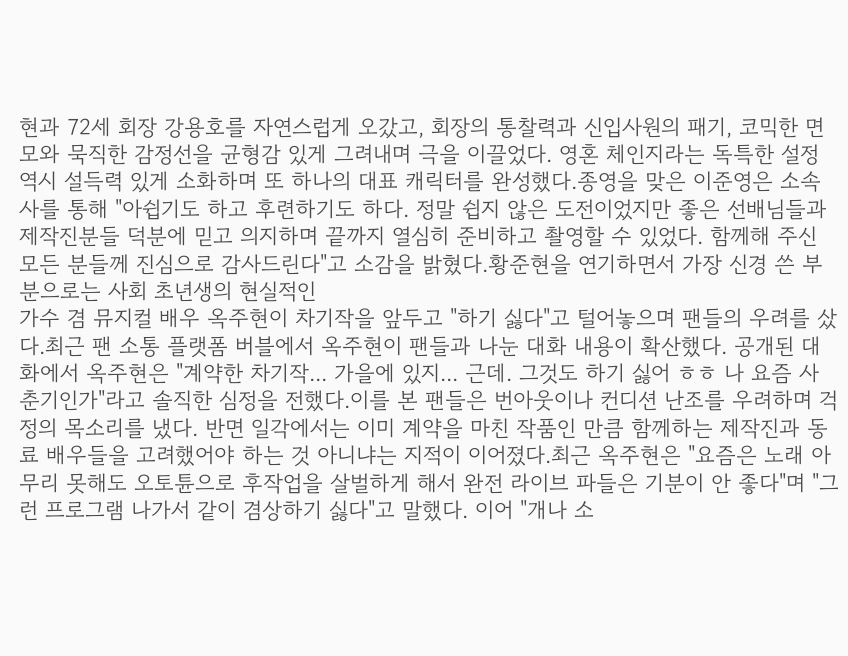현과 72세 회장 강용호를 자연스럽게 오갔고, 회장의 통찰력과 신입사원의 패기, 코믹한 면모와 묵직한 감정선을 균형감 있게 그려내며 극을 이끌었다. 영혼 체인지라는 독특한 설정 역시 설득력 있게 소화하며 또 하나의 대표 캐릭터를 완성했다.종영을 맞은 이준영은 소속사를 통해 "아쉽기도 하고 후련하기도 하다. 정말 쉽지 않은 도전이었지만 좋은 선배님들과 제작진분들 덕분에 믿고 의지하며 끝까지 열심히 준비하고 촬영할 수 있었다. 함께해 주신 모든 분들께 진심으로 감사드린다"고 소감을 밝혔다.황준현을 연기하면서 가장 신경 쓴 부분으로는 사회 초년생의 현실적인
가수 겸 뮤지컬 배우 옥주현이 차기작을 앞두고 "하기 싫다"고 털어놓으며 팬들의 우려를 샀다.최근 팬 소통 플랫폼 버블에서 옥주현이 팬들과 나눈 대화 내용이 확산했다. 공개된 대화에서 옥주현은 "계약한 차기작... 가을에 있지... 근데. 그것도 하기 싫어 ㅎㅎ 나 요즘 사춘기인가"라고 솔직한 심정을 전했다.이를 본 팬들은 번아웃이나 컨디션 난조를 우려하며 걱정의 목소리를 냈다. 반면 일각에서는 이미 계약을 마친 작품인 만큼 함께하는 제작진과 동료 배우들을 고려했어야 하는 것 아니냐는 지적이 이어졌다.최근 옥주현은 "요즘은 노래 아무리 못해도 오토튠으로 후작업을 살벌하게 해서 완전 라이브 파들은 기분이 안 좋다"며 "그런 프로그램 나가서 같이 겸상하기 싫다"고 말했다. 이어 "개나 소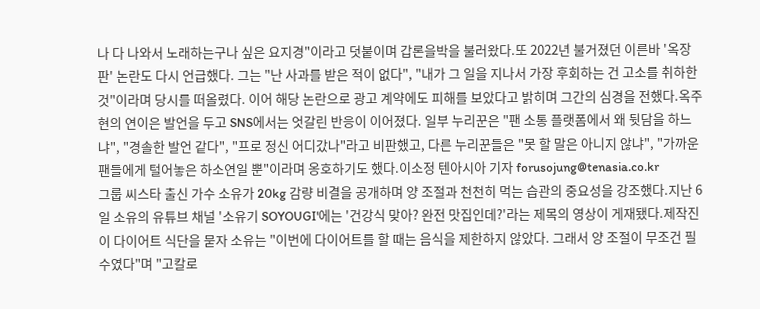나 다 나와서 노래하는구나 싶은 요지경"이라고 덧붙이며 갑론을박을 불러왔다.또 2022년 불거졌던 이른바 '옥장판' 논란도 다시 언급했다. 그는 "난 사과를 받은 적이 없다", "내가 그 일을 지나서 가장 후회하는 건 고소를 취하한 것"이라며 당시를 떠올렸다. 이어 해당 논란으로 광고 계약에도 피해를 보았다고 밝히며 그간의 심경을 전했다.옥주현의 연이은 발언을 두고 SNS에서는 엇갈린 반응이 이어졌다. 일부 누리꾼은 "팬 소통 플랫폼에서 왜 뒷담을 하느냐", "경솔한 발언 같다", "프로 정신 어디갔나"라고 비판했고, 다른 누리꾼들은 "못 할 말은 아니지 않냐", "가까운 팬들에게 털어놓은 하소연일 뿐"이라며 옹호하기도 했다.이소정 텐아시아 기자 forusojung@tenasia.co.kr
그룹 씨스타 출신 가수 소유가 20kg 감량 비결을 공개하며 양 조절과 천천히 먹는 습관의 중요성을 강조했다.지난 6일 소유의 유튜브 채널 '소유기 SOYOUGI'에는 '건강식 맞아? 완전 맛집인데?'라는 제목의 영상이 게재됐다.제작진이 다이어트 식단을 묻자 소유는 "이번에 다이어트를 할 때는 음식을 제한하지 않았다. 그래서 양 조절이 무조건 필수였다"며 "고칼로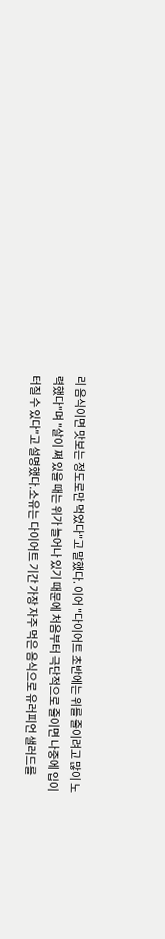리 음식이면 맛보는 정도로만 먹었다"고 말했다. 이어 "다이어트 초반에는 위를 줄이려고 많이 노력했다"며 "살이 쪄 있을 때는 위가 늘어나 있기 때문에 처음부터 극단적으로 줄이면 나중에 입이 터질 수 있다"고 설명했다.소유는 다이어트 기간 가장 자주 먹은 음식으로 유러피언 샐러드를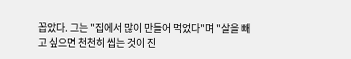꼽았다. 그는 "집에서 많이 만들어 먹었다"며 "살을 빼고 싶으면 천천히 씹는 것이 진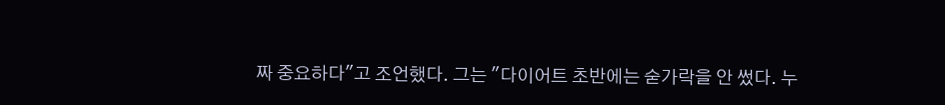짜 중요하다"고 조언했다. 그는 "다이어트 초반에는 숟가락을 안 썼다. 누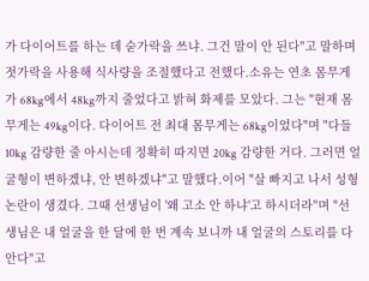가 다이어트를 하는 데 숟가락을 쓰냐. 그건 말이 안 된다"고 말하며 젓가락을 사용해 식사량을 조절했다고 전했다.소유는 연초 몸무게가 68kg에서 48kg까지 줄었다고 밝혀 화제를 모았다. 그는 "현재 몸무게는 49kg이다. 다이어트 전 최대 몸무게는 68kg이었다"며 "다들 10kg 감량한 줄 아시는데 정확히 따지면 20kg 감량한 거다. 그러면 얼굴형이 변하겠냐, 안 변하겠냐"고 말했다.이어 "살 빠지고 나서 성형 논란이 생겼다. 그때 선생님이 '왜 고소 안 하냐'고 하시더라"며 "선생님은 내 얼굴을 한 달에 한 번 계속 보니까 내 얼굴의 스토리를 다 안다"고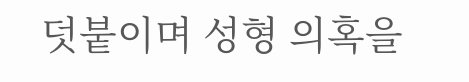덧붙이며 성형 의혹을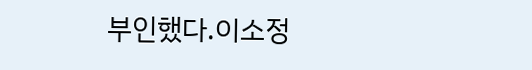부인했다.이소정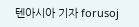텐아시아 기자 forusoj